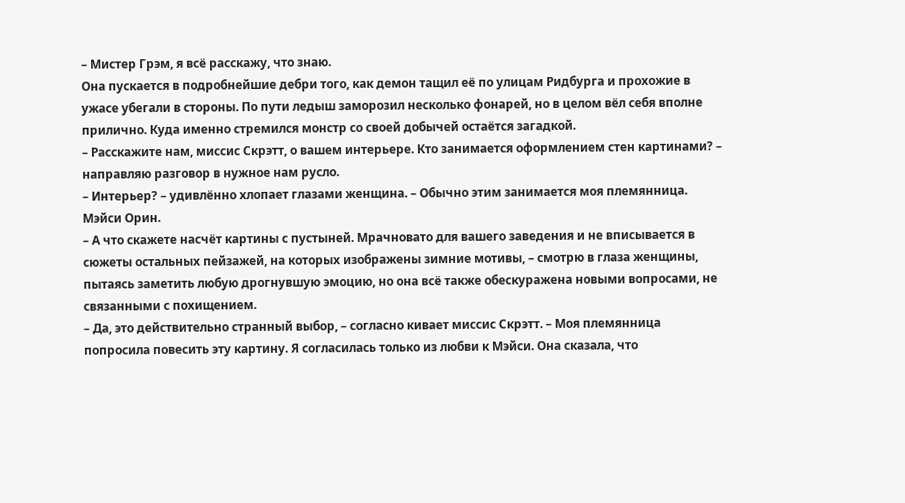– Мистер Грэм, я всё расскажу, что знаю.
Она пускается в подробнейшие дебри того, как демон тащил её по улицам Ридбурга и прохожие в ужасе убегали в стороны. По пути ледыш заморозил несколько фонарей, но в целом вёл себя вполне прилично. Куда именно стремился монстр со своей добычей остаётся загадкой.
– Расскажите нам, миссис Скрэтт, о вашем интерьере. Кто занимается оформлением стен картинами? – направляю разговор в нужное нам русло.
– Интерьер? – удивлённо хлопает глазами женщина. – Обычно этим занимается моя племянница. Мэйси Орин.
– А что скажете насчёт картины с пустыней. Мрачновато для вашего заведения и не вписывается в сюжеты остальных пейзажей, на которых изображены зимние мотивы, – смотрю в глаза женщины, пытаясь заметить любую дрогнувшую эмоцию, но она всё также обескуражена новыми вопросами, не связанными с похищением.
– Да, это действительно странный выбор, – согласно кивает миссис Скрэтт. – Моя племянница попросила повесить эту картину. Я согласилась только из любви к Мэйси. Она сказала, что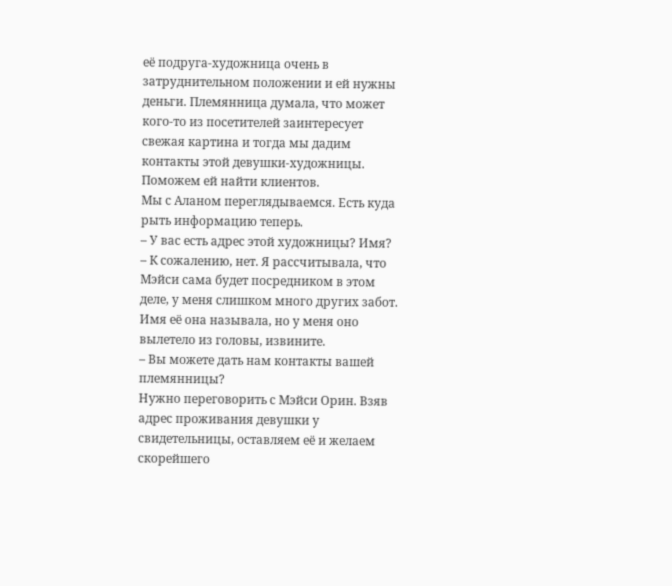её подруга-художница очень в затруднительном положении и ей нужны деньги. Племянница думала, что может кого-то из посетителей заинтересует свежая картина и тогда мы дадим контакты этой девушки-художницы. Поможем ей найти клиентов.
Мы с Аланом переглядываемся. Есть куда рыть информацию теперь.
– У вас есть адрес этой художницы? Имя?
– К сожалению, нет. Я рассчитывала, что Мэйси сама будет посредником в этом деле, у меня слишком много других забот. Имя её она называла, но у меня оно вылетело из головы, извините.
– Вы можете дать нам контакты вашей племянницы?
Нужно переговорить с Мэйси Орин. Взяв адрес проживания девушки у свидетельницы, оставляем её и желаем скорейшего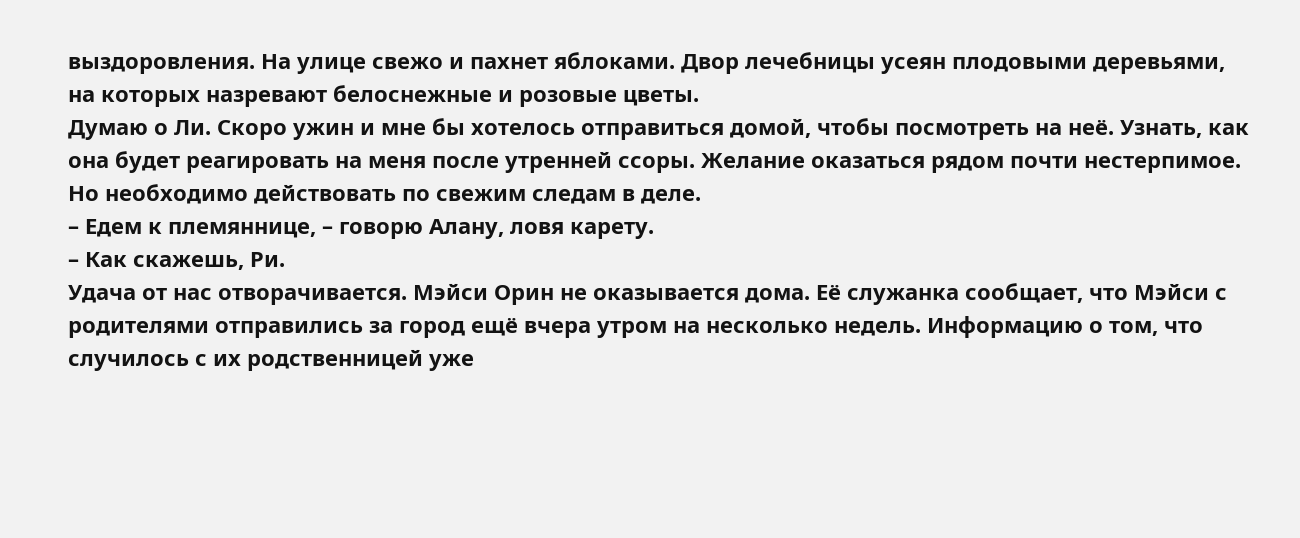выздоровления. На улице свежо и пахнет яблоками. Двор лечебницы усеян плодовыми деревьями, на которых назревают белоснежные и розовые цветы.
Думаю о Ли. Скоро ужин и мне бы хотелось отправиться домой, чтобы посмотреть на неё. Узнать, как она будет реагировать на меня после утренней ссоры. Желание оказаться рядом почти нестерпимое. Но необходимо действовать по свежим следам в деле.
– Едем к племяннице, – говорю Алану, ловя карету.
– Как скажешь, Ри.
Удача от нас отворачивается. Мэйси Орин не оказывается дома. Её служанка сообщает, что Мэйси с родителями отправились за город ещё вчера утром на несколько недель. Информацию о том, что случилось с их родственницей уже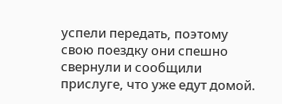успели передать, поэтому свою поездку они спешно свернули и сообщили прислуге, что уже едут домой.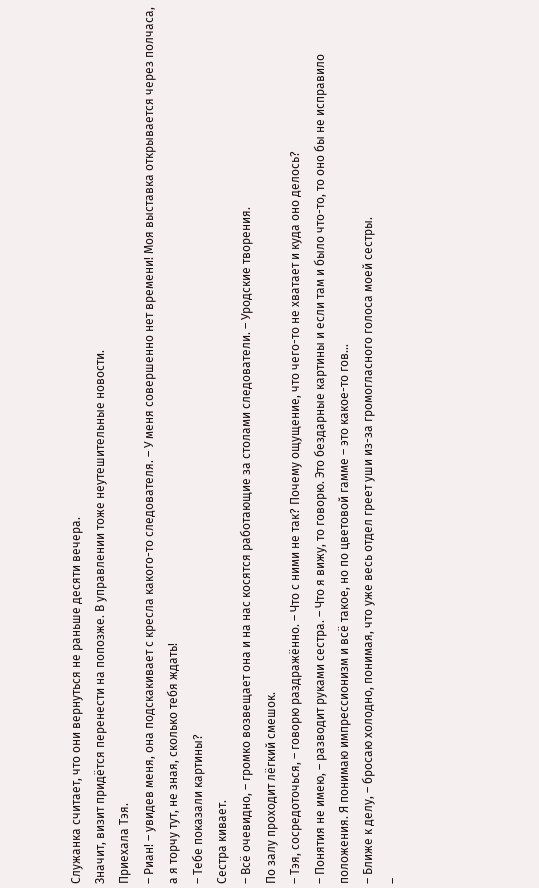Служанка считает, что они вернуться не раньше десяти вечера.
Значит, визит придётся перенести на попозже. В управлении тоже неутешительные новости.
Приехала Тэя.
– Риан! – увидев меня, она подскакивает с кресла какого-то следователя. – У меня совершенно нет времени! Моя выставка открывается через полчаса, а я торчу тут, не зная, сколько тебя ждать!
– Тебе показали картины?
Сестра кивает.
– Всё очевидно, – громко возвещает она и на нас косятся работающие за столами следователи. – Уродские творения.
По залу проходит лёгкий смешок.
– Тэя, сосредоточься, – говорю раздражённо. – Что с ними не так? Почему ощущение, что чего-то не хватает и куда оно делось?
– Понятия не имею, – разводит руками сестра. – Что я вижу, то говорю. Это бездарные картины и если там и было что-то, то оно бы не исправило положения. Я понимаю импрессионизм и всё такое, но по цветовой гамме – это какое-то гов…
– Ближе к делу, – бросаю холодно, понимая, что уже весь отдел греет уши из-за громогласного голоса моей сестры.
–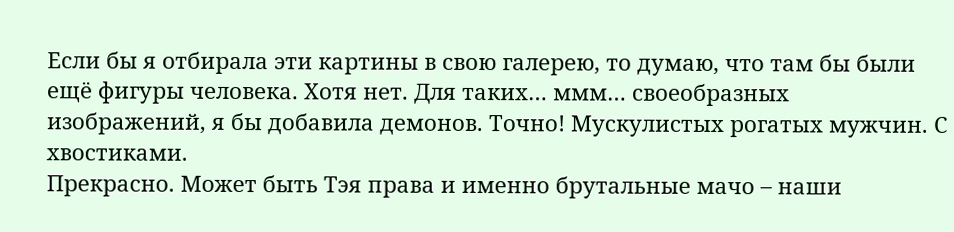Если бы я отбирала эти картины в свою галерею, то думаю, что там бы были ещё фигуры человека. Хотя нет. Для таких… ммм… своеобразных изображений, я бы добавила демонов. Точно! Мускулистых рогатых мужчин. С хвостиками.
Прекрасно. Может быть Тэя права и именно брутальные мачо – наши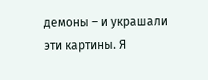демоны – и украшали эти картины. Я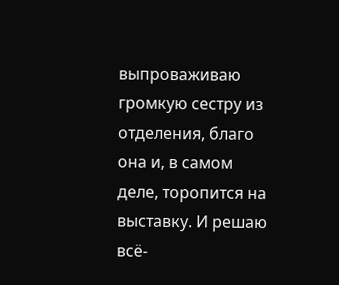выпроваживаю громкую сестру из отделения, благо она и, в самом деле, торопится на выставку. И решаю всё-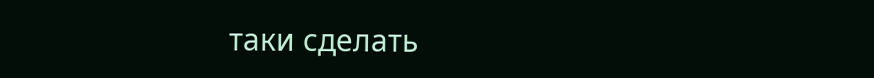таки сделать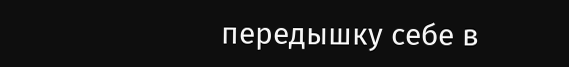передышку себе в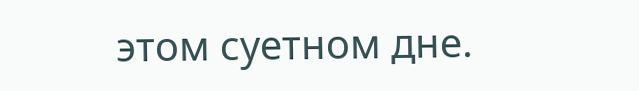этом суетном дне.